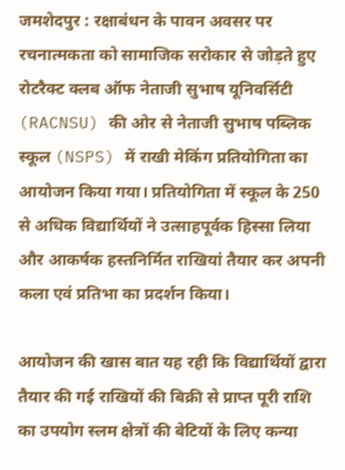जमशेदपुर : रक्षाबंधन के पावन अवसर पर रचनात्मकता को सामाजिक सरोकार से जोड़ते हुए रोटरैक्ट क्लब ऑफ नेताजी सुभाष यूनिवर्सिटी (RACNSU) की ओर से नेताजी सुभाष पब्लिक स्कूल (NSPS) में राखी मेकिंग प्रतियोगिता का आयोजन किया गया। प्रतियोगिता में स्कूल के 250 से अधिक विद्यार्थियों ने उत्साहपूर्वक हिस्सा लिया और आकर्षक हस्तनिर्मित राखियां तैयार कर अपनी कला एवं प्रतिभा का प्रदर्शन किया।

आयोजन की खास बात यह रही कि विद्यार्थियों द्वारा तैयार की गई राखियों की बिक्री से प्राप्त पूरी राशि का उपयोग स्लम क्षेत्रों की बेटियों के लिए कन्या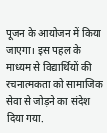पूजन के आयोजन में किया जाएगा। इस पहल के माध्यम से विद्यार्थियों की रचनात्मकता को सामाजिक सेवा से जोड़ने का संदेश दिया गया.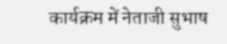कार्यक्रम में नेताजी सुभाष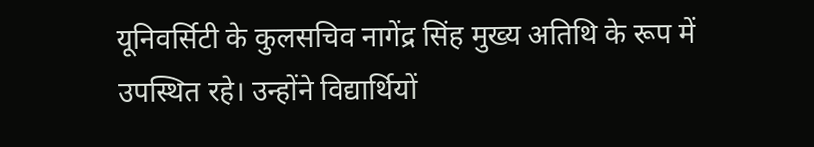यूनिवर्सिटी के कुलसचिव नागेंद्र सिंह मुख्य अतिथि के रूप में उपस्थित रहे। उन्होंने विद्यार्थियों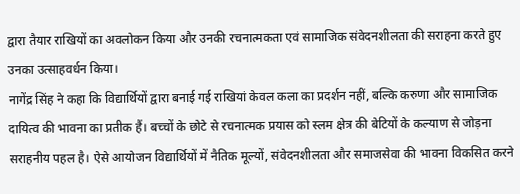द्वारा तैयार राखियों का अवलोकन किया और उनकी रचनात्मकता एवं सामाजिक संवेदनशीलता की सराहना करते हुए उनका उत्साहवर्धन किया।
नागेंद्र सिंह ने कहा कि विद्यार्थियों द्वारा बनाई गई राखियां केवल कला का प्रदर्शन नहीं, बल्कि करुणा और सामाजिक दायित्व की भावना का प्रतीक हैं। बच्चों के छोटे से रचनात्मक प्रयास को स्लम क्षेत्र की बेटियों के कल्याण से जोड़ना सराहनीय पहल है। ऐसे आयोजन विद्यार्थियों में नैतिक मूल्यों, संवेदनशीलता और समाजसेवा की भावना विकसित करने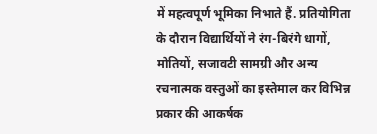में महत्वपूर्ण भूमिका निभाते हैं. प्रतियोगिता के दौरान विद्यार्थियों ने रंग-बिरंगे धागों, मोतियों, सजावटी सामग्री और अन्य रचनात्मक वस्तुओं का इस्तेमाल कर विभिन्न प्रकार की आकर्षक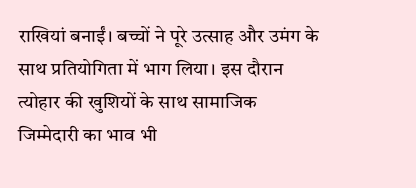राखियां बनाईं। बच्चों ने पूरे उत्साह और उमंग के साथ प्रतियोगिता में भाग लिया। इस दौरान त्योहार की खुशियों के साथ सामाजिक जिम्मेदारी का भाव भी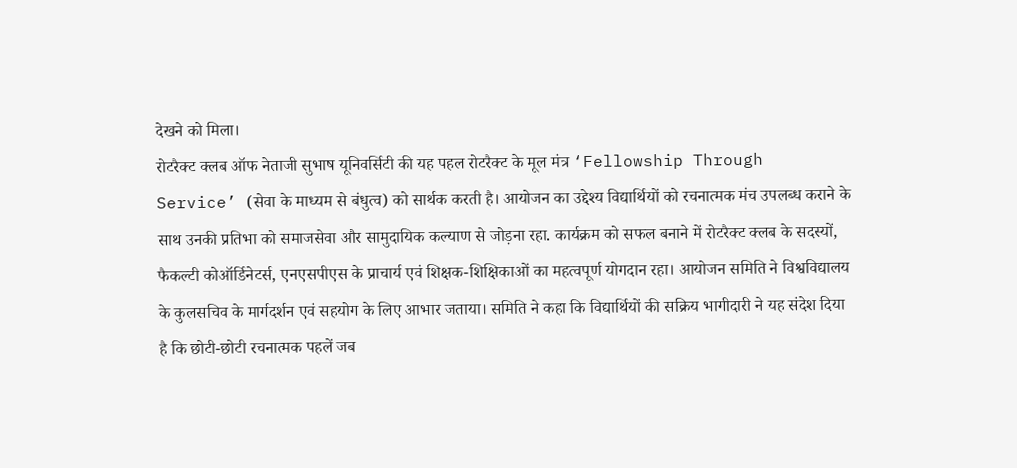देखने को मिला।
रोटरैक्ट क्लब ऑफ नेताजी सुभाष यूनिवर्सिटी की यह पहल रोटरैक्ट के मूल मंत्र ‘Fellowship Through Service’ (सेवा के माध्यम से बंधुत्व) को सार्थक करती है। आयोजन का उद्देश्य विद्यार्थियों को रचनात्मक मंच उपलब्ध कराने के साथ उनकी प्रतिभा को समाजसेवा और सामुदायिक कल्याण से जोड़ना रहा. कार्यक्रम को सफल बनाने में रोटरैक्ट क्लब के सदस्यों, फैकल्टी कोऑर्डिनेटर्स, एनएसपीएस के प्राचार्य एवं शिक्षक-शिक्षिकाओं का महत्वपूर्ण योगदान रहा। आयोजन समिति ने विश्वविद्यालय के कुलसचिव के मार्गदर्शन एवं सहयोग के लिए आभार जताया। समिति ने कहा कि विद्यार्थियों की सक्रिय भागीदारी ने यह संदेश दिया है कि छोटी-छोटी रचनात्मक पहलें जब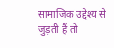सामाजिक उद्देश्य से जुड़ती हैं तो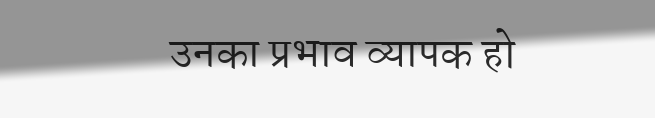उनका प्रभाव व्यापक हो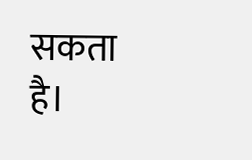सकता है।